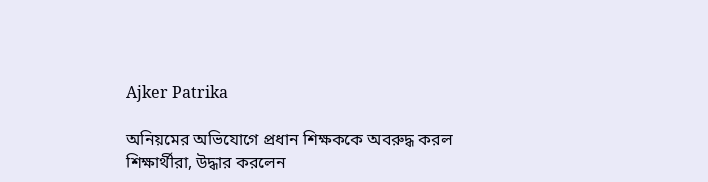Ajker Patrika

অনিয়মের অভিযোগে প্রধান শিক্ষককে অবরুদ্ধ করল শিক্ষার্থীরা, উদ্ধার করলেন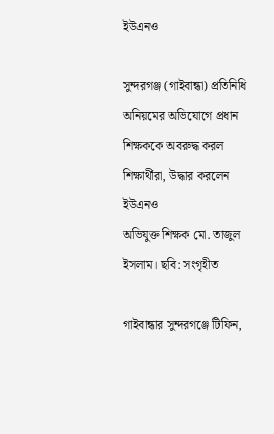ইউএনও

সুন্দরগঞ্জ (গাইবান্ধা) প্রতিনিধি
অনিয়মের অভিযোগে প্রধান শিক্ষককে অবরুদ্ধ করল শিক্ষার্থীরা, উদ্ধার করলেন ইউএনও
অভিযুক্ত শিক্ষক মো. তাজুল ইসলাম। ছবি: সংগৃহীত

গাইবান্ধার সুন্দরগঞ্জে টিফিন,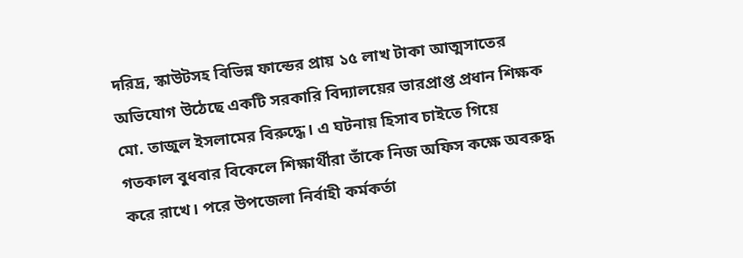দরিদ্র, স্কাউটসহ বিভিন্ন ফান্ডের প্রায় ১৫ লাখ টাকা আত্মসাতের অভিযোগ উঠেছে একটি সরকারি বিদ্যালয়ের ভারপ্রাপ্ত প্রধান শিক্ষক মো. তাজুল ইসলামের বিরুদ্ধে। এ ঘটনায় হিসাব চাইতে গিয়ে গতকাল বুধবার বিকেলে শিক্ষার্থীরা তাঁকে নিজ অফিস কক্ষে অবরুদ্ধ করে রাখে। পরে উপজেলা নির্বাহী কর্মকর্তা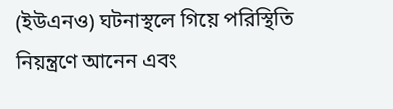(ইউএনও) ঘটনাস্থলে গিয়ে পরিস্থিতি নিয়ন্ত্রণে আনেন এবং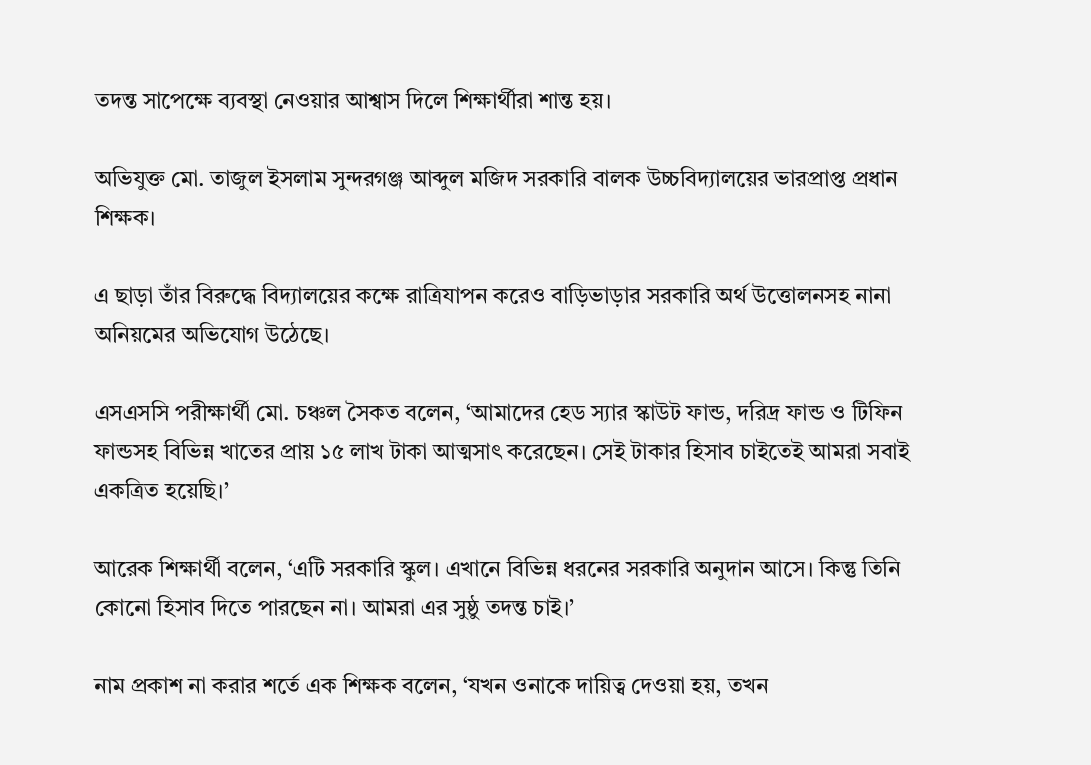তদন্ত সাপেক্ষে ব্যবস্থা নেওয়ার আশ্বাস দিলে শিক্ষার্থীরা শান্ত হয়।

অভিযুক্ত মো. তাজুল ইসলাম সুন্দরগঞ্জ আব্দুল মজিদ সরকারি বালক উচ্চবিদ্যালয়ের ভারপ্রাপ্ত প্রধান শিক্ষক।

এ ছাড়া তাঁর বিরুদ্ধে বিদ্যালয়ের কক্ষে রাত্রিযাপন করেও বাড়িভাড়ার সরকারি অর্থ উত্তোলনসহ নানা অনিয়মের অভিযোগ উঠেছে।

এসএসসি পরীক্ষার্থী মো. চঞ্চল সৈকত বলেন, ‘আমাদের হেড স্যার স্কাউট ফান্ড, দরিদ্র ফান্ড ও টিফিন ফান্ডসহ বিভিন্ন খাতের প্রায় ১৫ লাখ টাকা আত্মসাৎ করেছেন। সেই টাকার হিসাব চাইতেই আমরা সবাই একত্রিত হয়েছি।’

আরেক শিক্ষার্থী বলেন, ‘এটি সরকারি স্কুল। এখানে বিভিন্ন ধরনের সরকারি অনুদান আসে। কিন্তু তিনি কোনো হিসাব দিতে পারছেন না। আমরা এর সুষ্ঠু তদন্ত চাই।’

নাম প্রকাশ না করার শর্তে এক শিক্ষক বলেন, ‘যখন ওনাকে দায়িত্ব দেওয়া হয়, তখন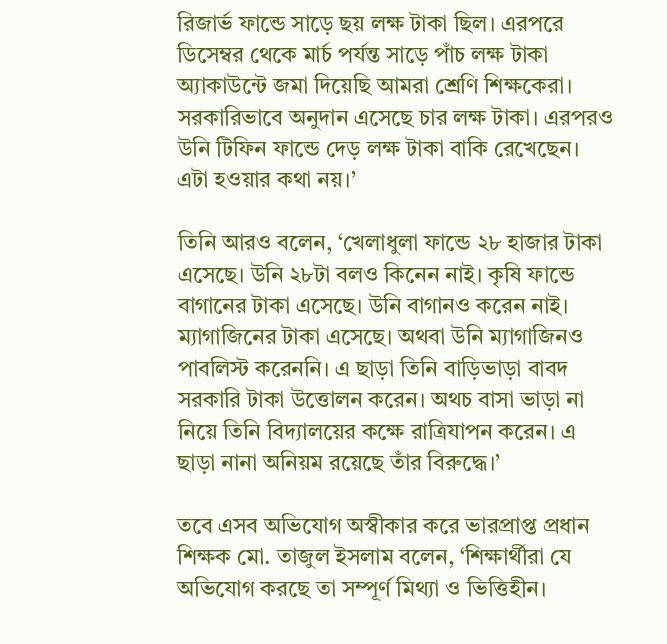রিজার্ভ ফান্ডে সাড়ে ছয় লক্ষ টাকা ছিল। এরপরে ডিসেম্বর থেকে মার্চ পর্যন্ত সাড়ে পাঁচ লক্ষ টাকা অ্যাকাউন্টে জমা দিয়েছি আমরা শ্রেণি শিক্ষকেরা। সরকারিভাবে অনুদান এসেছে চার লক্ষ টাকা। এরপরও উনি টিফিন ফান্ডে দেড় লক্ষ টাকা বাকি রেখেছেন। এটা হওয়ার কথা নয়।’

তিনি আরও বলেন, ‘খেলাধুলা ফান্ডে ২৮ হাজার টাকা এসেছে। উনি ২৮টা বলও কিনেন নাই। কৃষি ফান্ডে বাগানের টাকা এসেছে। উনি বাগানও করেন নাই। ম্যাগাজিনের টাকা এসেছে। অথবা উনি ম্যাগাজিনও পাবলিস্ট করেননি। এ ছাড়া তিনি বাড়িভাড়া বাবদ সরকারি টাকা উত্তোলন করেন। অথচ বাসা ভাড়া না নিয়ে তিনি বিদ্যালয়ের কক্ষে রাত্রিযাপন করেন। এ ছাড়া নানা অনিয়ম রয়েছে তাঁর বিরুদ্ধে।’

তবে এসব অভিযোগ অস্বীকার করে ভারপ্রাপ্ত প্রধান শিক্ষক মো. তাজুল ইসলাম বলেন, ‘শিক্ষার্থীরা যে অভিযোগ করছে তা সম্পূর্ণ মিথ্যা ও ভিত্তিহীন।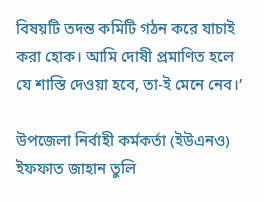বিষয়টি তদন্ত কমিটি গঠন করে যাচাই করা হোক। আমি দোষী প্রমাণিত হলে যে শাস্তি দেওয়া হবে, তা-ই মেনে নেব।’

উপজেলা নির্বাহী কর্মকর্তা (ইউএনও) ইফফাত জাহান তুলি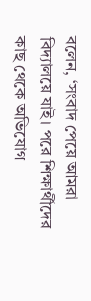বলেন, ‘সংবাদ পেয়ে আমরা বিদ্যালয়ে যাই। পরে শিক্ষার্থীদের কাছ থেকে অভিযোগ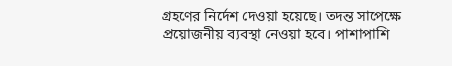গ্রহণের নির্দেশ দেওয়া হয়েছে। তদন্ত সাপেক্ষে প্রয়োজনীয় ব্যবস্থা নেওয়া হবে। পাশাপাশি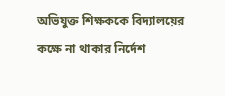অভিযুক্ত শিক্ষককে বিদ্যালয়ের কক্ষে না থাকার নির্দেশ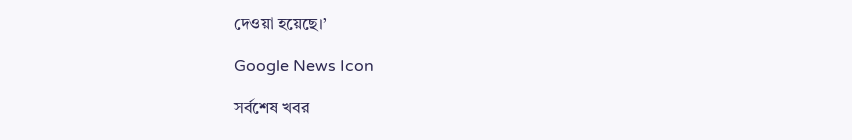দেওয়া হয়েছে।’

Google News Icon

সর্বশেষ খবর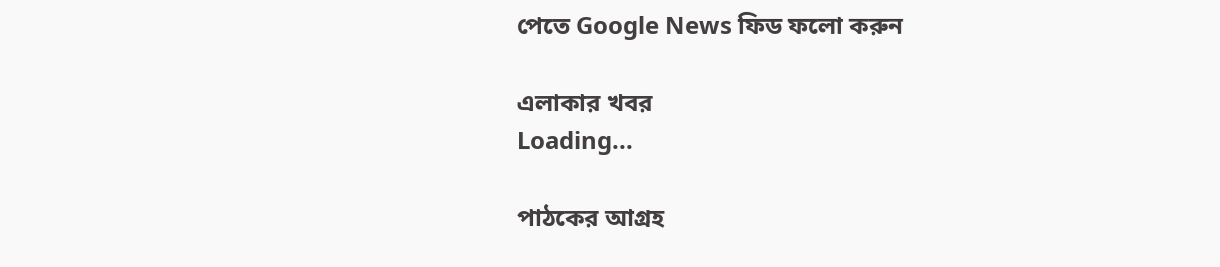পেতে Google News ফিড ফলো করুন

এলাকার খবর
Loading...

পাঠকের আগ্রহ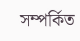সম্পর্কিত